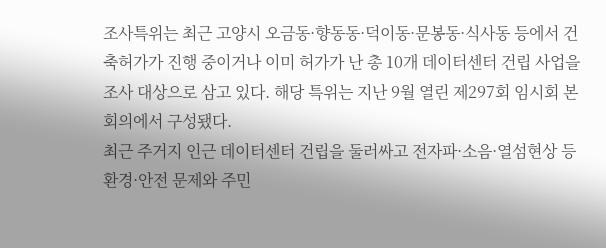조사특위는 최근 고양시 오금동·향동동·덕이동·문봉동·식사동 등에서 건축허가가 진행 중이거나 이미 허가가 난 총 10개 데이터센터 건립 사업을 조사 대상으로 삼고 있다. 해당 특위는 지난 9월 열린 제297회 임시회 본회의에서 구성됐다.
최근 주거지 인근 데이터센터 건립을 둘러싸고 전자파·소음·열섬현상 등 환경·안전 문제와 주민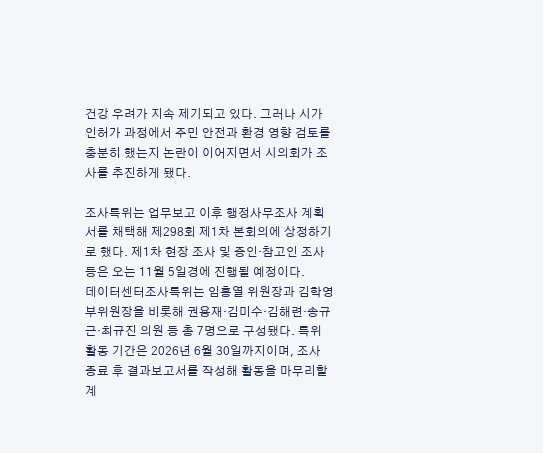건강 우려가 지속 제기되고 있다. 그러나 시가 인허가 과정에서 주민 안전과 환경 영향 검토를 충분히 했는지 논란이 이어지면서 시의회가 조사를 추진하게 됐다.

조사특위는 업무보고 이후 행정사무조사 계획서를 채택해 제298회 제1차 본회의에 상정하기로 했다. 제1차 현장 조사 및 증인·참고인 조사 등은 오는 11월 5일경에 진행될 예정이다.
데이터센터조사특위는 임홍열 위원장과 김학영 부위원장을 비롯해 권용재·김미수·김해련·송규근·최규진 의원 등 총 7명으로 구성됐다. 특위 활동 기간은 2026년 6월 30일까지이며, 조사 종료 후 결과보고서를 작성해 활동을 마무리할 계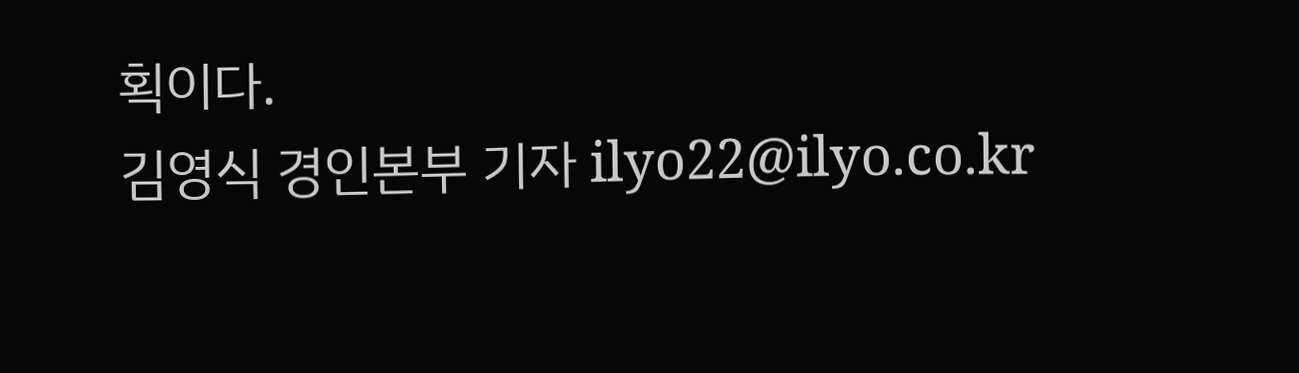획이다.
김영식 경인본부 기자 ilyo22@ilyo.co.kr